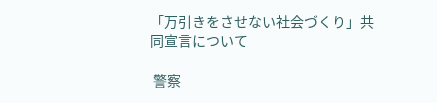「万引きをさせない社会づくり」共同宣言について

 警察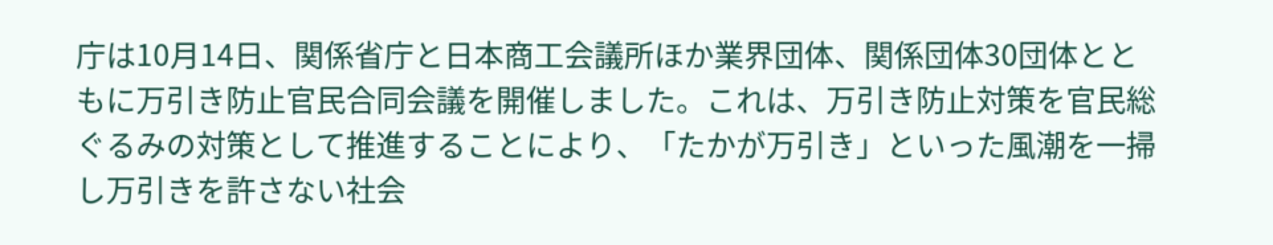庁は10月14日、関係省庁と日本商工会議所ほか業界団体、関係団体30団体とともに万引き防止官民合同会議を開催しました。これは、万引き防止対策を官民総ぐるみの対策として推進することにより、「たかが万引き」といった風潮を一掃し万引きを許さない社会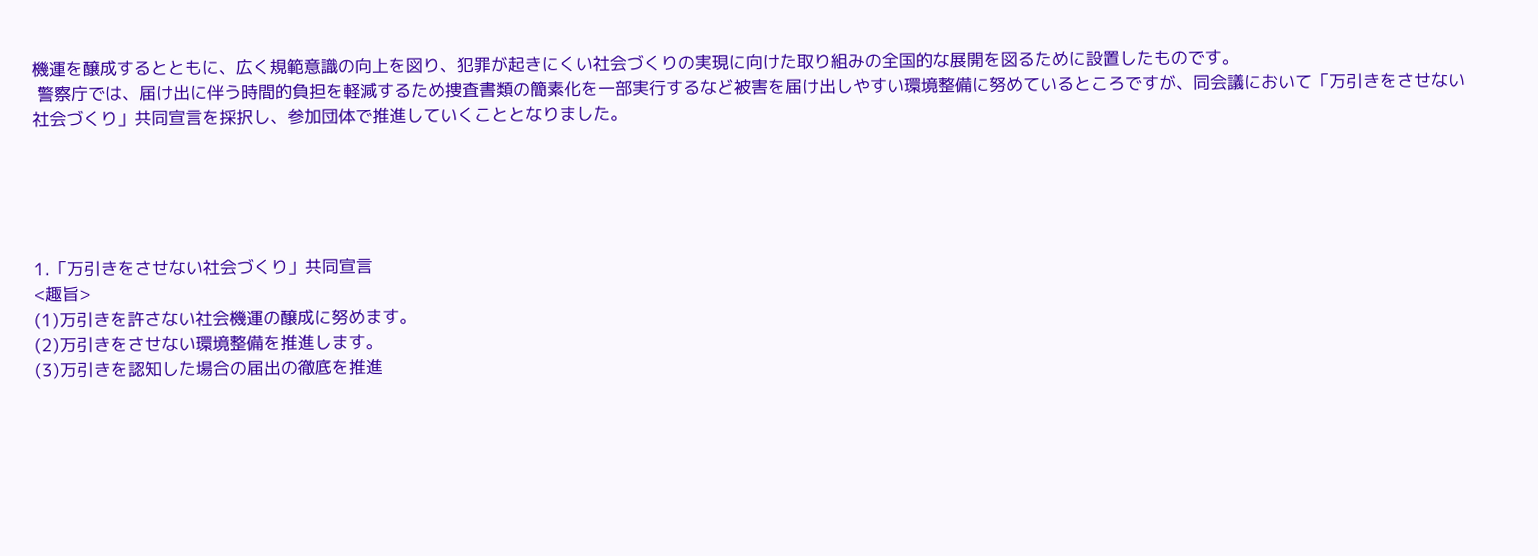機運を醸成するとともに、広く規範意識の向上を図り、犯罪が起きにくい社会づくりの実現に向けた取り組みの全国的な展開を図るために設置したものです。
 警察庁では、届け出に伴う時間的負担を軽減するため捜査書類の簡素化を一部実行するなど被害を届け出しやすい環境整備に努めているところですが、同会議において「万引きをさせない社会づくり」共同宣言を採択し、参加団体で推進していくこととなりました。





1.「万引きをさせない社会づくり」共同宣言
<趣旨>
(1)万引きを許さない社会機運の醸成に努めます。
(2)万引きをさせない環境整備を推進します。
(3)万引きを認知した場合の届出の徹底を推進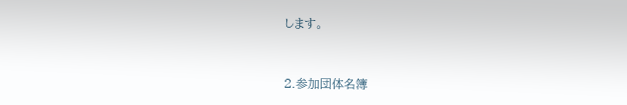します。


2.参加団体名簿